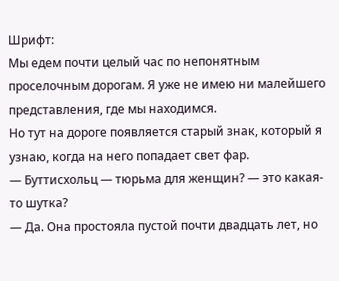Шрифт:
Мы едем почти целый час по непонятным проселочным дорогам. Я уже не имею ни малейшего представления, где мы находимся.
Но тут на дороге появляется старый знак, который я узнаю, когда на него попадает свет фар.
— Буттисхольц — тюрьма для женщин? — это какая-то шутка?
— Да. Она простояла пустой почти двадцать лет, но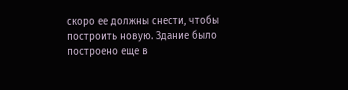скоро ее должны снести, чтобы построить новую. Здание было построено еще в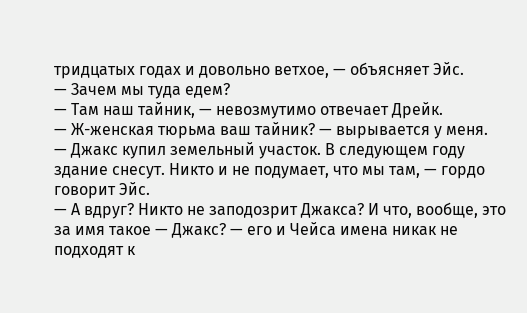тридцатых годах и довольно ветхое, — объясняет Эйс.
— Зачем мы туда едем?
— Там наш тайник, — невозмутимо отвечает Дрейк.
— Ж-женская тюрьма ваш тайник? — вырывается у меня.
— Джакс купил земельный участок. В следующем году здание снесут. Никто и не подумает, что мы там, — гордо говорит Эйс.
— А вдруг? Никто не заподозрит Джакса? И что, вообще, это за имя такое — Джакс? — его и Чейса имена никак не подходят к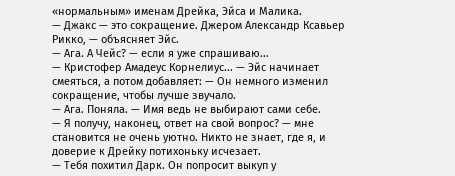«нормальным» именам Дрейка, Эйса и Малика.
— Джакс — это сокращение. Джером Александр Ксавьер Рикко, — объясняет Эйс.
— Ага. А Чейс? — если я уже спрашиваю...
— Кристофер Амадеус Корнелиус... — Эйс начинает смеяться, а потом добавляет: — Он немного изменил сокращение, чтобы лучше звучало.
— Ага. Поняла. — Имя ведь не выбирают сами себе.
— Я получу, наконец, ответ на свой вопрос? — мне становится не очень уютно. Никто не знает, где я, и доверие к Дрейку потихоньку исчезает.
— Тебя похитил Дарк. Он попросит выкуп у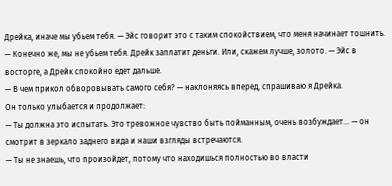Дрейка, иначе мы убьем тебя. — Эйс говорит это с таким спокойствием, что меня начинает тошнить.
— Конечно же, мы не убьем тебя. Дрейк заплатит деньги. Или, скажем лучше, золото. — Эйс в восторге, а Дрейк спокойно едет дальше.
— В чем прикол обворовывать самого себя? — наклоняясь вперед, спрашиваю я Дрейка.
Он только улыбается и продолжает:
— Ты должна это испытать. Это тревожное чувство быть пойманным, очень возбуждает... — он смотрит в зеркало заднего вида и наши взгляды встречаются.
— Ты не знаешь, что произойдет, потому что находишься полностью во власти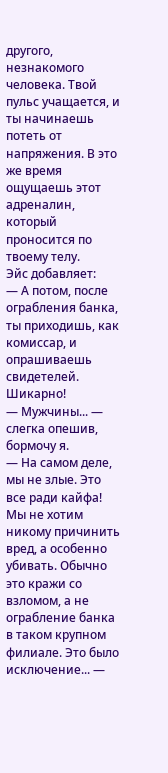другого, незнакомого человека. Твой пульс учащается, и ты начинаешь потеть от напряжения. В это же время ощущаешь этот адреналин, который проносится по твоему телу.
Эйс добавляет:
— А потом, после ограбления банка, ты приходишь, как комиссар, и опрашиваешь свидетелей. Шикарно!
— Мужчины... — слегка опешив, бормочу я.
— На самом деле, мы не злые. Это все ради кайфа! Мы не хотим никому причинить вред, а особенно убивать. Обычно это кражи со взломом, а не ограбление банка в таком крупном филиале. Это было исключение... —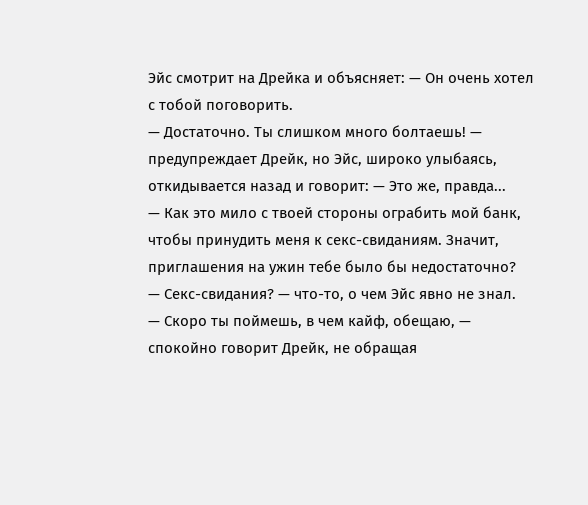Эйс смотрит на Дрейка и объясняет: — Он очень хотел с тобой поговорить.
— Достаточно. Ты слишком много болтаешь! — предупреждает Дрейк, но Эйс, широко улыбаясь, откидывается назад и говорит: — Это же, правда...
— Как это мило с твоей стороны ограбить мой банк, чтобы принудить меня к секс-свиданиям. Значит, приглашения на ужин тебе было бы недостаточно?
— Секс-свидания? — что-то, о чем Эйс явно не знал.
— Скоро ты поймешь, в чем кайф, обещаю, — спокойно говорит Дрейк, не обращая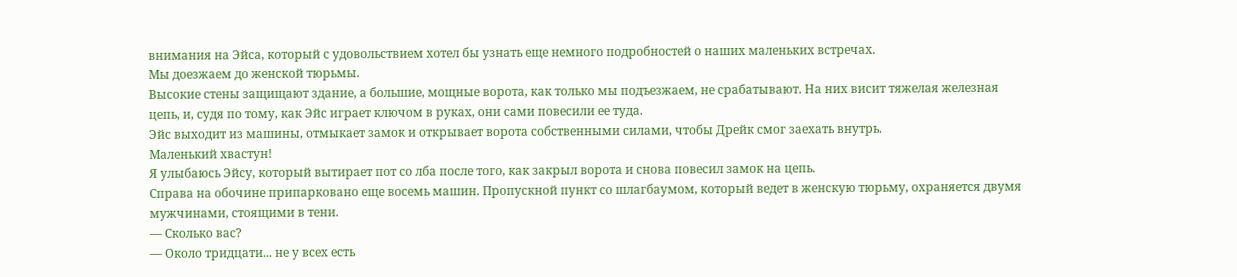внимания на Эйса, который с удовольствием хотел бы узнать еще немного подробностей о наших маленьких встречах.
Мы доезжаем до женской тюрьмы.
Высокие стены защищают здание, а большие, мощные ворота, как только мы подъезжаем, не срабатывают. На них висит тяжелая железная цепь, и, судя по тому, как Эйс играет ключом в руках, они сами повесили ее туда.
Эйс выходит из машины, отмыкает замок и открывает ворота собственными силами, чтобы Дрейк смог заехать внутрь.
Маленький хвастун!
Я улыбаюсь Эйсу, который вытирает пот со лба после того, как закрыл ворота и снова повесил замок на цепь.
Справа на обочине припарковано еще восемь машин. Пропускной пункт со шлагбаумом, который ведет в женскую тюрьму, охраняется двумя мужчинами, стоящими в тени.
— Сколько вас?
— Около тридцати... не у всех есть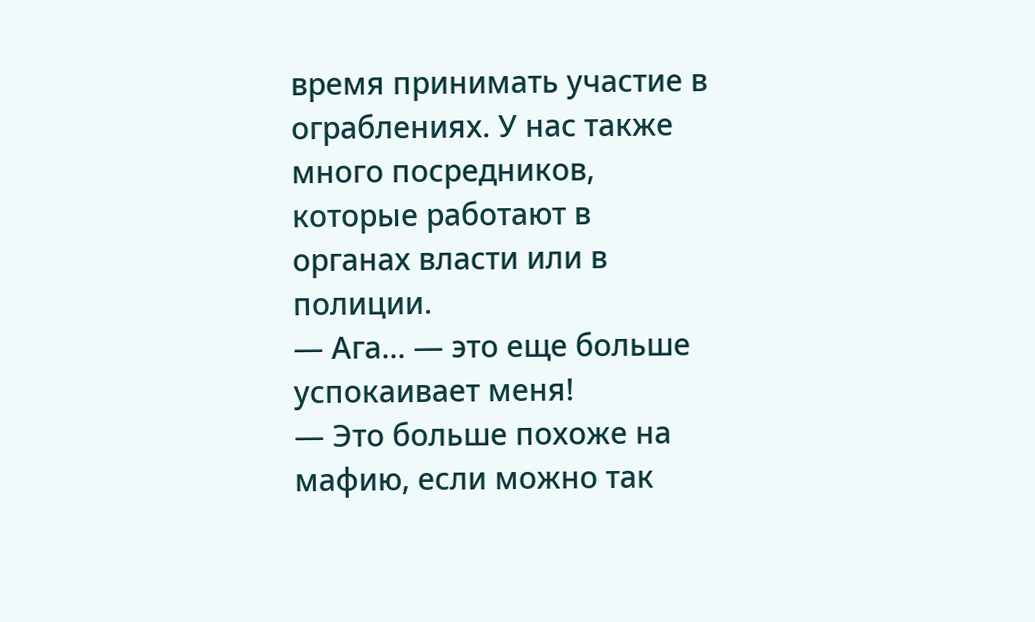время принимать участие в ограблениях. У нас также много посредников, которые работают в органах власти или в полиции.
— Ага... — это еще больше успокаивает меня!
— Это больше похоже на мафию, если можно так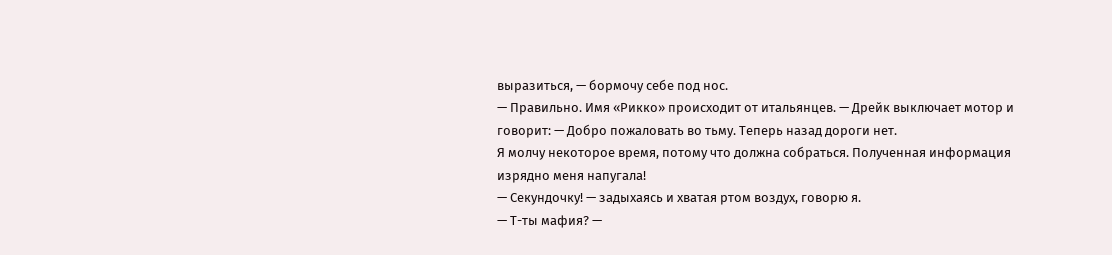выразиться, — бормочу себе под нос.
— Правильно. Имя «Рикко» происходит от итальянцев. — Дрейк выключает мотор и говорит: — Добро пожаловать во тьму. Теперь назад дороги нет.
Я молчу некоторое время, потому что должна собраться. Полученная информация изрядно меня напугала!
— Секундочку! — задыхаясь и хватая ртом воздух, говорю я.
— Т-ты мафия? —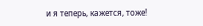и я теперь, кажется, тоже!